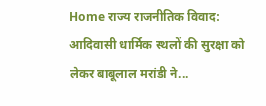Home राज्य राजनीतिक विवाद: आदिवासी धार्मिक स्थलों की सुरक्षा को लेकर बाबूलाल मरांडी ने...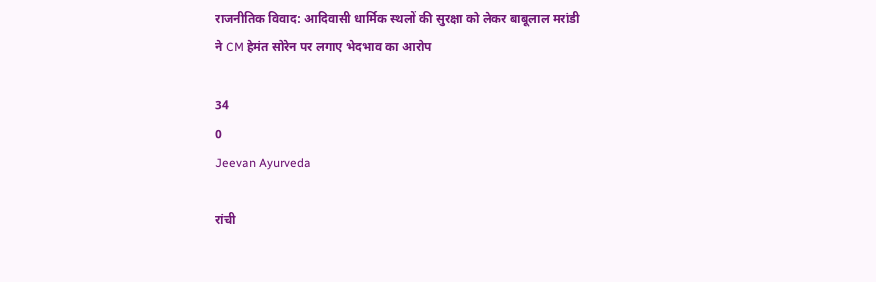राजनीतिक विवाद: आदिवासी धार्मिक स्थलों की सुरक्षा को लेकर बाबूलाल मरांडी ने CM हेमंत सोरेन पर लगाए भेदभाव का आरोप

34
0
Jeevan Ayurveda

रांची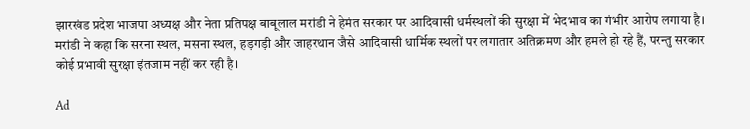झारखंड प्रदेश भाजपा अध्यक्ष और नेता प्रतिपक्ष बाबूलाल मरांडी ने हेमंत सरकार पर आदिवासी धर्मस्थलों की सुरक्षा में भेदभाव का गंभीर आरोप लगाया है। मरांडी ने कहा कि सरना स्थल, मसना स्थल, हड़गड़ी और जाहरथान जैसे आदिवासी धार्मिक स्थलों पर लगातार अतिक्रमण और हमले हो रहे हैं, परन्तु सरकार कोई प्रभावी सुरक्षा इंतजाम नहीं कर रही है।

Ad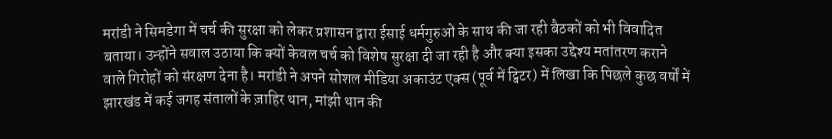मरांडी ने सिमडेगा में चर्च की सुरक्षा को लेकर प्रशासन द्वारा ईसाई धर्मगुरुओं के साथ की जा रही बैठकों को भी विवादित बताया। उन्होंने सवाल उठाया कि क्यों केवल चर्च को विशेष सुरक्षा दी जा रही है और क्या इसका उद्देश्य मतांतरण कराने वाले गिरोहों को संरक्षण देना है। मरांडी ने अपने सोशल मीडिया अकाउंट एक्स (पूर्व में ट्विटर) में लिखा कि पिछले कुछ वर्षों में झारखंड में कई जगह संतालों के ज़ाहिर थान, मांझी थान की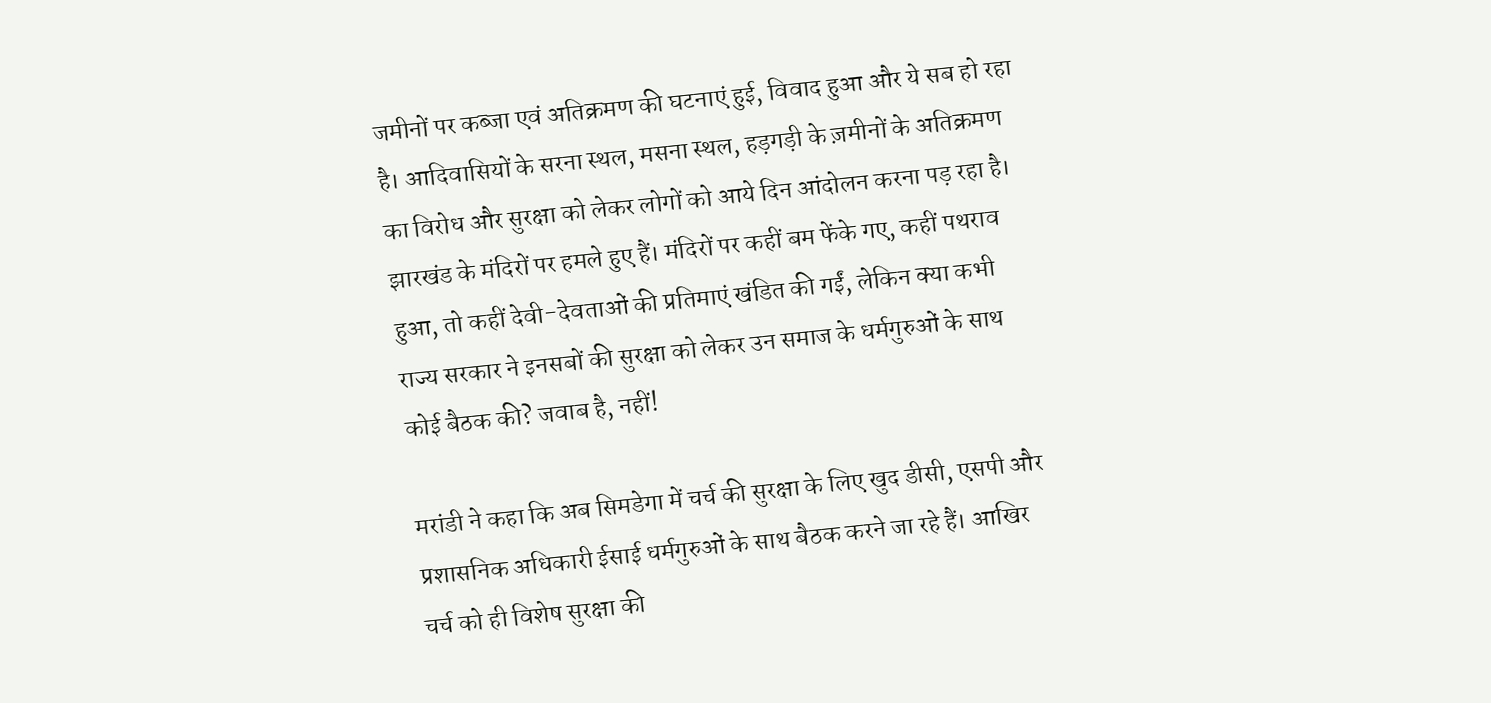जमीनों पर कब्जा एवं अतिक्रमण की घटनाएं हुई, विवाद हुआ और ये सब हो रहा है। आदिवासियों के सरना स्थल, मसना स्थल, हड़गड़ी के ज़मीनों के अतिक्रमण का विरोध और सुरक्षा को लेकर लोगों को आये दिन आंदोलन करना पड़ रहा है। झारखंड के मंदिरों पर हमले हुए हैं। मंदिरों पर कहीं बम फेंके गए, कहीं पथराव हुआ, तो कहीं देवी-देवताओं की प्रतिमाएं खंडित की गईं, लेकिन क्या कभी राज्य सरकार ने इनसबों की सुरक्षा को लेकर उन समाज के धर्मगुरुओं के साथ कोई बैठक की? जवाब है, नहीं!

मरांडी ने कहा कि अब सिमडेगा में चर्च की सुरक्षा के लिए खुद डीसी, एसपी और प्रशासनिक अधिकारी ईसाई धर्मगुरुओं के साथ बैठक करने जा रहे हैं। आखिर चर्च को ही विशेष सुरक्षा की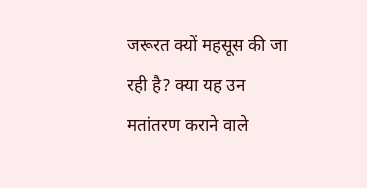जरूरत क्यों महसूस की जा रही है? क्या यह उन मतांतरण कराने वाले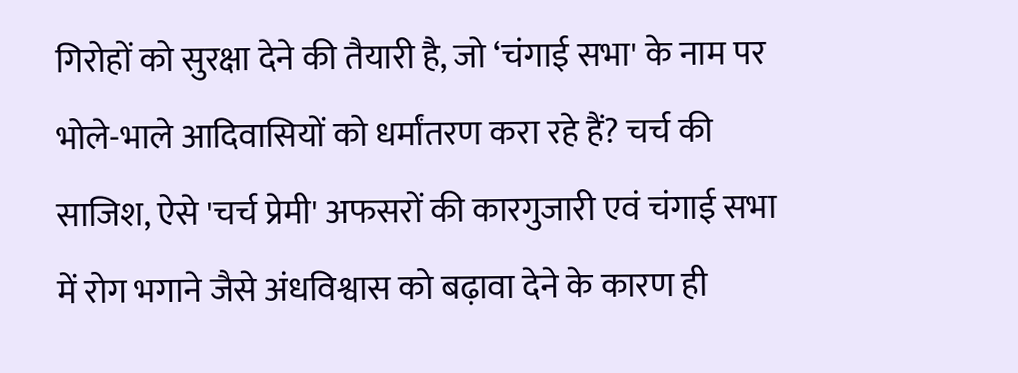गिरोहों को सुरक्षा देने की तैयारी है, जो ‘चंगाई सभा' के नाम पर भोले-भाले आदिवासियों को धर्मांतरण करा रहे हैं? चर्च की साजिश, ऐसे 'चर्च प्रेमी' अफसरों की कारगुजारी एवं चंगाई सभा में रोग भगाने जैसे अंधविश्वास को बढ़ावा देने के कारण ही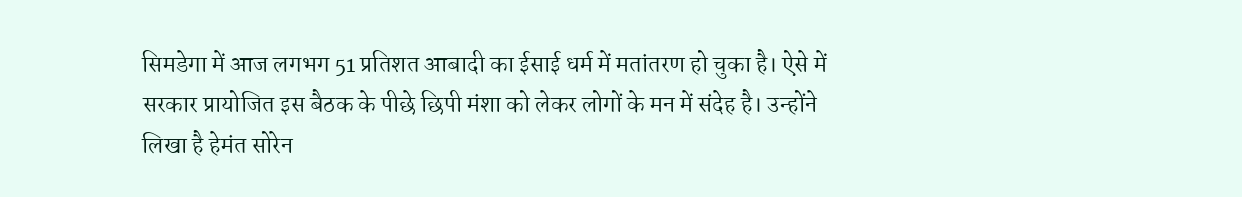सिमडेगा में आज लगभग 51 प्रतिशत आबादी का ईसाई धर्म में मतांतरण हो चुका है। ऐसे में सरकार प्रायोजित इस बैठक के पीछे छिपी मंशा को लेकर लोगों के मन में संदेह है। उन्होंने लिखा है हेमंत सोरेन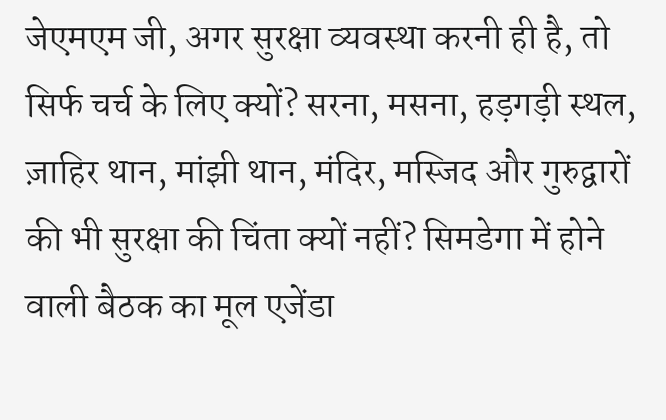जेएमएम जी, अगर सुरक्षा व्यवस्था करनी ही है, तो सिर्फ चर्च के लिए क्यों? सरना, मसना, हड़गड़ी स्थल, ज़ाहिर थान, मांझी थान, मंदिर, मस्जिद और गुरुद्वारों की भी सुरक्षा की चिंता क्यों नहीं? सिमडेगा में होने वाली बैठक का मूल एजेंडा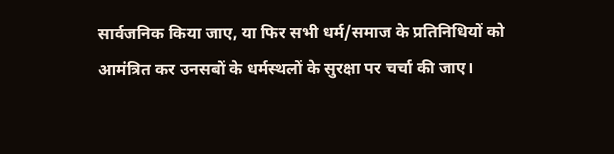सार्वजनिक किया जाए, या फिर सभी धर्म/समाज के प्रतिनिधियों को आमंत्रित कर उनसबों के धर्मस्थलों के सुरक्षा पर चर्चा की जाए।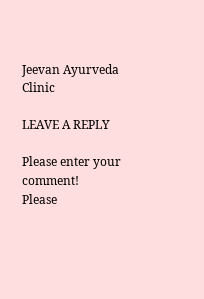Jeevan Ayurveda Clinic

LEAVE A REPLY

Please enter your comment!
Please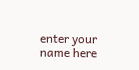enter your name here